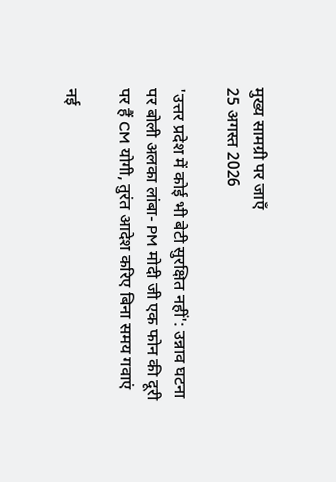मुख्य सामग्री पर जाएँ
25 अगस्त 2026

'उत्तर प्रदेश में कोई भी बेटी सुरक्षित नहीं': उन्नाव घटना पर बोली अलका लांबा- PM मोदी जी एक फोन की दूरी पर हैं CM योगी, तुरंत आदेश करिए बिना समय गवाएं

नई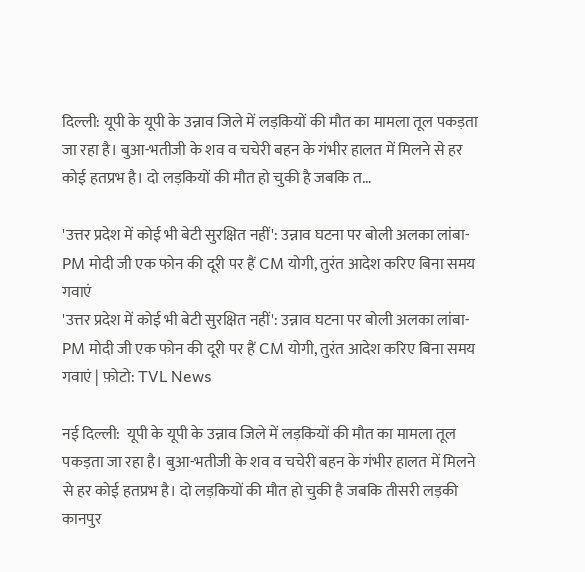दिल्ली: यूपी के यूपी के उन्नाव जिले में लड़कियों की मौत का मामला तूल पकड़ता जा रहा है। बुआ-भतीजी के शव व चचेरी बहन के गंभीर हालत में मिलने से हर कोई हतप्रभ है। दो लड़कियों की मौत हो चुकी है जबकि त…

'उत्तर प्रदेश में कोई भी बेटी सुरक्षित नहीं': उन्नाव घटना पर बोली अलका लांबा- PM मोदी जी एक फोन की दूरी पर हैं CM योगी, तुरंत आदेश करिए बिना समय गवाएं
'उत्तर प्रदेश में कोई भी बेटी सुरक्षित नहीं': उन्नाव घटना पर बोली अलका लांबा- PM मोदी जी एक फोन की दूरी पर हैं CM योगी, तुरंत आदेश करिए बिना समय गवाएं | फ़ोटो: TVL News

नई दिल्ली:  यूपी के यूपी के उन्नाव जिले में लड़कियों की मौत का मामला तूल पकड़ता जा रहा है। बुआ-भतीजी के शव व चचेरी बहन के गंभीर हालत में मिलने से हर कोई हतप्रभ है। दो लड़कियों की मौत हो चुकी है जबकि तीसरी लड़की कानपुर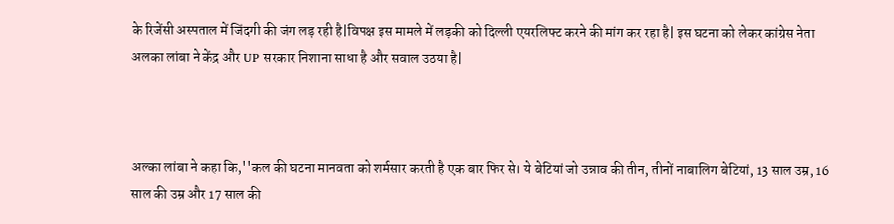के रिजेंसी अस्पताल में जिंदगी की जंग लड़ रही है|विपक्ष इस मामले में लड़की को दिल्ली एयरलिफ्ट करने की मांग कर रहा है| इस घटना को लेकर कांग्रेस नेता अलका लांबा ने केंद्र और UP सरकार निशाना साधा है और सवाल उठया है|



अल्का लांबा ने कहा कि,''कल की घटना मानवता को शर्मसार करती है एक बार फिर से। ये बेटियां जो उन्नाव की तीन, तीनों नाबालिग बेटियां, 13 साल उम्र, 16 साल की उम्र और 17 साल की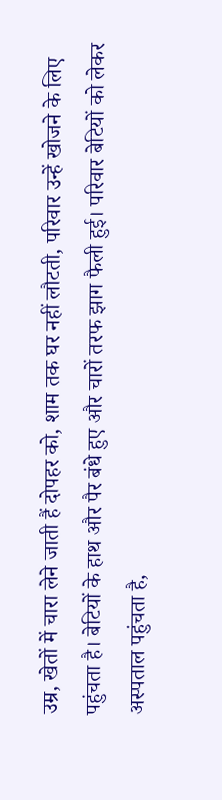उम्र, खेतों में चारा लेने जाती हैं दोपहर को, शाम तक घर नहीं लौटती, परिवार उन्हें खोजने के लिए पहुंचता है। बेटियों के हाथ और पैर बंधे हुए और चारों तरफ झाग फैली हुई। परिवार बेटियों को लेकर अस्पताल पहुंचता है,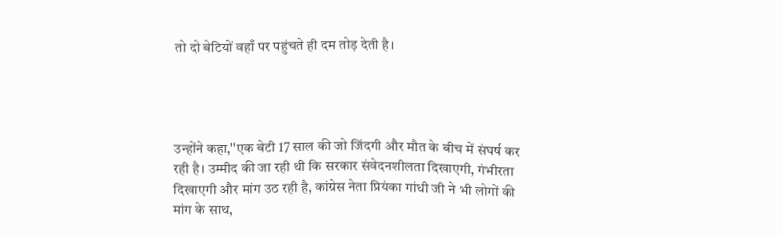तो दो बेटियों वहाँ पर पहुंचते ही दम तोड़ देती है।




उन्होंने कहा,''एक बेटी 17 साल की जो जिंदगी और मौत के बीच में संघर्ष कर रही है। उम्मीद की जा रही थी कि सरकार संवेदनशीलता दिखाएगी, गंभीरता दिखाएगी और मांग उठ रही है, कांग्रेस नेता प्रियंका गांधी जी ने भी लोगों की मांग के साथ,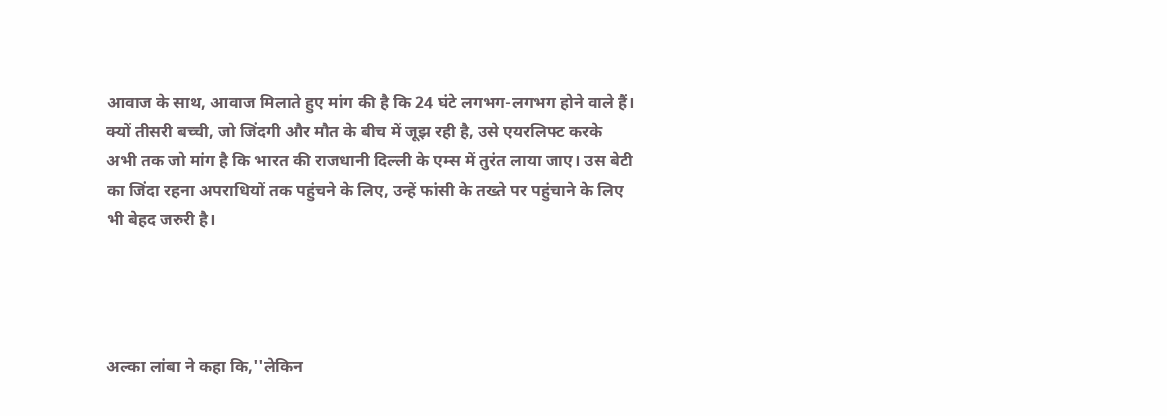आवाज के साथ, आवाज मिलाते हुए मांग की है कि 24 घंटे लगभग-लगभग होने वाले हैं। क्यों तीसरी बच्ची, जो जिंदगी और मौत के बीच में जूझ रही है, उसे एयरलिफ्ट करके अभी तक जो मांग है कि भारत की राजधानी दिल्ली के एम्स में तुरंत लाया जाए। उस बेटी का जिंदा रहना अपराधियों तक पहुंचने के लिए, उन्हें फांसी के तख्ते पर पहुंचाने के लिए भी बेहद जरुरी है।




अल्का लांबा ने कहा कि,''लेकिन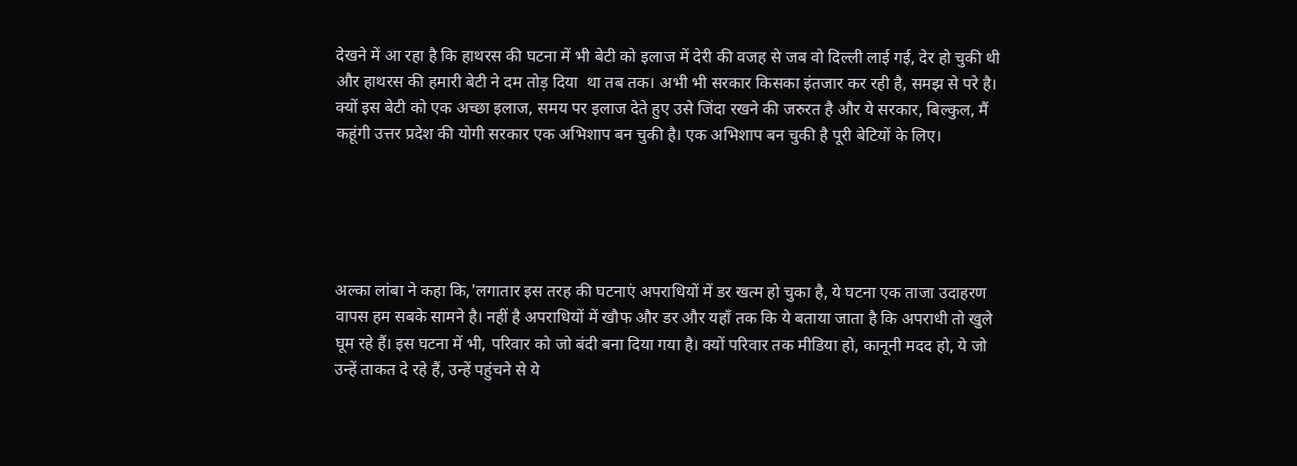देखने में आ रहा है कि हाथरस की घटना में भी बेटी को इलाज में देरी की वजह से जब वो दिल्ली लाई गई, देर हो चुकी थी और हाथरस की हमारी बेटी ने दम तोड़ दिया  था तब तक। अभी भी सरकार किसका इंतजार कर रही है, समझ से परे है। क्यों इस बेटी को एक अच्छा इलाज, समय पर इलाज देते हुए उसे जिंदा रखने की जरुरत है और ये सरकार, बिल्कुल, मैं कहूंगी उत्तर प्रदेश की योगी सरकार एक अभिशाप बन चुकी है। एक अभिशाप बन चुकी है पूरी बेटियों के लिए।





अल्का लांबा ने कहा कि,'लगातार इस तरह की घटनाएं अपराधियों में डर खत्म हो चुका है, ये घटना एक ताजा उदाहरण वापस हम सबके सामने है। नहीं है अपराधियों में खौफ और डर और यहाँ तक कि ये बताया जाता है कि अपराधी तो खुले घूम रहे हैं। इस घटना में भी, परिवार को जो बंदी बना दिया गया है। क्यों परिवार तक मीडिया हो, कानूनी मदद हो, ये जो उन्हें ताकत दे रहे हैं, उन्हें पहुंचने से ये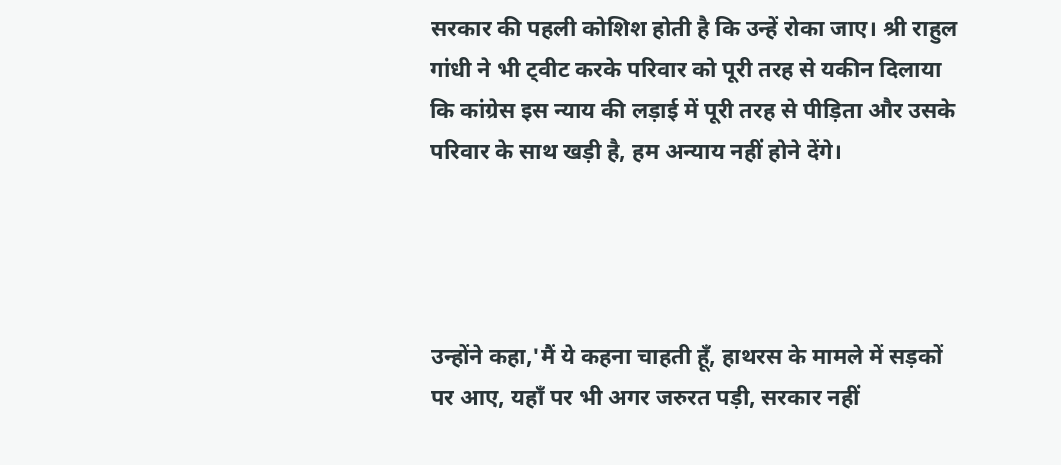सरकार की पहली कोशिश होती है कि उन्हें रोका जाए। श्री राहुल गांधी ने भी ट्वीट करके परिवार को पूरी तरह से यकीन दिलाया कि कांग्रेस इस न्याय की लड़ाई में पूरी तरह से पीड़िता और उसके परिवार के साथ खड़ी है, हम अन्याय नहीं होने देंगे।




उन्होंने कहा,'मैं ये कहना चाहती हूँ, हाथरस के मामले में सड़कों पर आए, यहाँ पर भी अगर जरुरत पड़ी, सरकार नहीं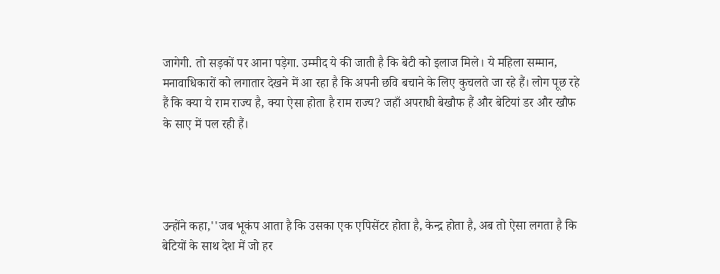जागेगी. तो सड़कों पर आना पड़ेगा. उम्मीद ये की जाती है कि बेटी को इलाज मिले। ये महिला सम्मान, मनावाधिकारों को लगातार देखने में आ रहा है कि अपनी छवि बचाने के लिए कुचलते जा रहे हैं। लोग पूछ रहे हैं कि क्या ये राम राज्य है, क्या ऐसा होता है राम राज्य? जहाँ अपराधी बेखौफ हैं और बेटियां डर और खौफ के साए में पल रही हैं।




उन्होंने कहा,''जब भूकंप आता है कि उसका एक एपिसेंटर होता है, केन्द्र होता है, अब तो ऐसा लगता है कि बेटियों के साथ देश में जो हर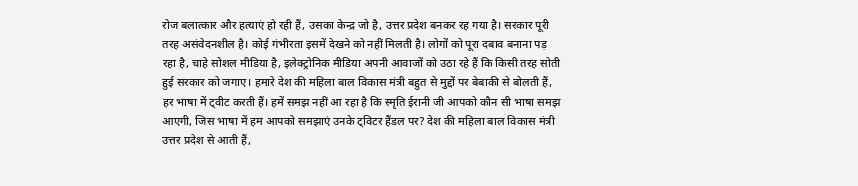रोज बलात्कार और हत्याएं हो रही हैं, उसका केन्द्र जो है, उत्तर प्रदेश बनकर रह गया है। सरकार पूरी तरह असंवेदनशील है। कोई गंभीरता इसमें देखने को नहीं मिलती है। लोगों को पूरा दबाव बनाना पड़ रहा है, चाहे सोशल मीडिया है, इलेक्ट्रोनिक मीडिया अपनी आवाजों को उठा रहे हैं कि किसी तरह सोती हुई सरकार को जगाए। हमारे देश की महिला बाल विकास मंत्री बहुत से मुद्दों पर बेबाकी से बोलती हैं, हर भाषा में ट्वीट करती हैं। हमें समझ नहीं आ रहा है कि स्मृति ईरानी जी आपको कौन सी भाषा समझ आएगी, जिस भाषा में हम आपको समझाएं उनके ट्विटर हैंडल पर? देश की महिला बाल विकास मंत्री उत्तर प्रदेश से आती हैं,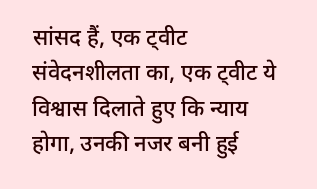सांसद हैं, एक ट्वीट संवेदनशीलता का, एक ट्वीट ये विश्वास दिलाते हुए कि न्याय होगा, उनकी नजर बनी हुई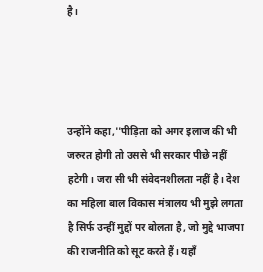है।




उन्होंने कहा,''पीड़िता को अगर इलाज की भी जरुरत होगी तो उससे भी सरकार पीछे नहीं हटेगी। जरा सी भी संवेदनशीलता नहीं है। देश का महिला बाल विकास मंत्रालय भी मुझे लगता है सिर्फ उन्हीं मुद्दों पर बोलता है, जो मुद्दे भाजपा की राजनीति को सूट करते हैं। यहाँ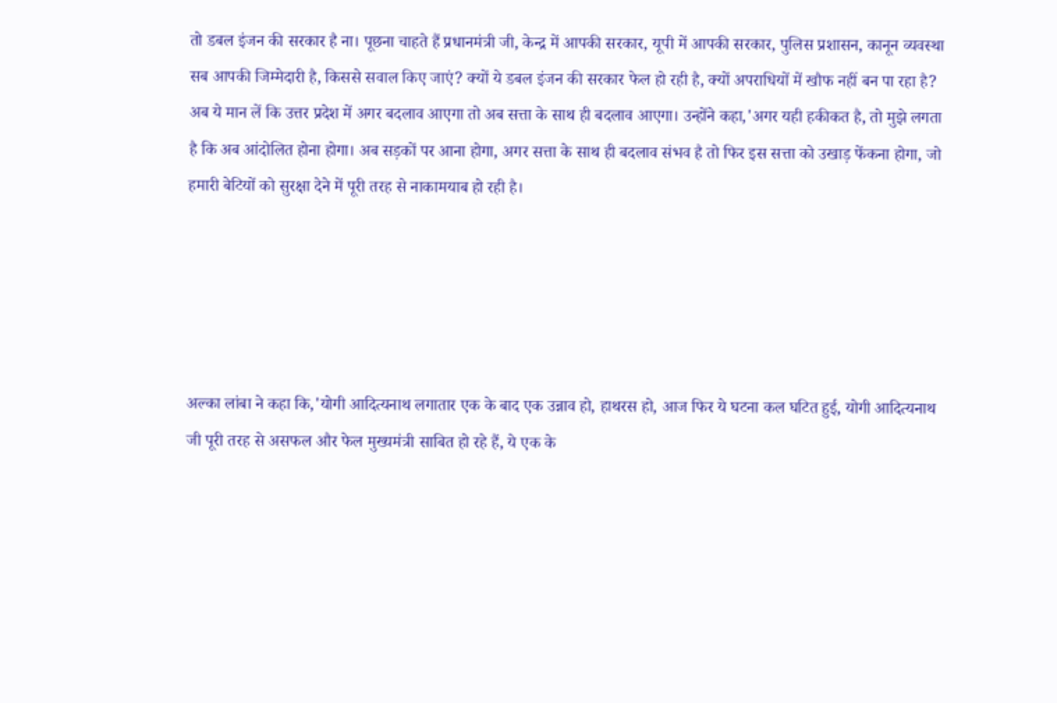तो डबल इंजन की सरकार है ना। पूछना चाहते हैं प्रधानमंत्री जी, केन्द्र में आपकी सरकार, यूपी में आपकी सरकार, पुलिस प्रशासन, कानून व्यवस्था सब आपकी जिम्मेदारी है, किससे सवाल किए जाएं? क्यों ये डबल इंजन की सरकार फेल हो रही है, क्यों अपराधियों में खौफ नहीं बन पा रहा है? अब ये मान लें कि उत्तर प्रदेश में अगर बदलाव आएगा तो अब सत्ता के साथ ही बदलाव आएगा। उन्होंने कहा,'अगर यही हकीकत है, तो मुझे लगता है कि अब आंदोलित होना होगा। अब सड़कों पर आना होगा, अगर सत्ता के साथ ही बदलाव संभव है तो फिर इस सत्ता को उखाड़ फेंकना होगा, जो हमारी बेटियों को सुरक्षा देने में पूरी तरह से नाकामयाब हो रही है।





अल्का लांबा ने कहा कि,'योगी आदित्यनाथ लगातार एक के बाद एक उन्नाव हो, हाथरस हो, आज फिर ये घटना कल घटित हुई, योगी आदित्यनाथ जी पूरी तरह से असफल और फेल मुख्यमंत्री साबित हो रहे हैं, ये एक के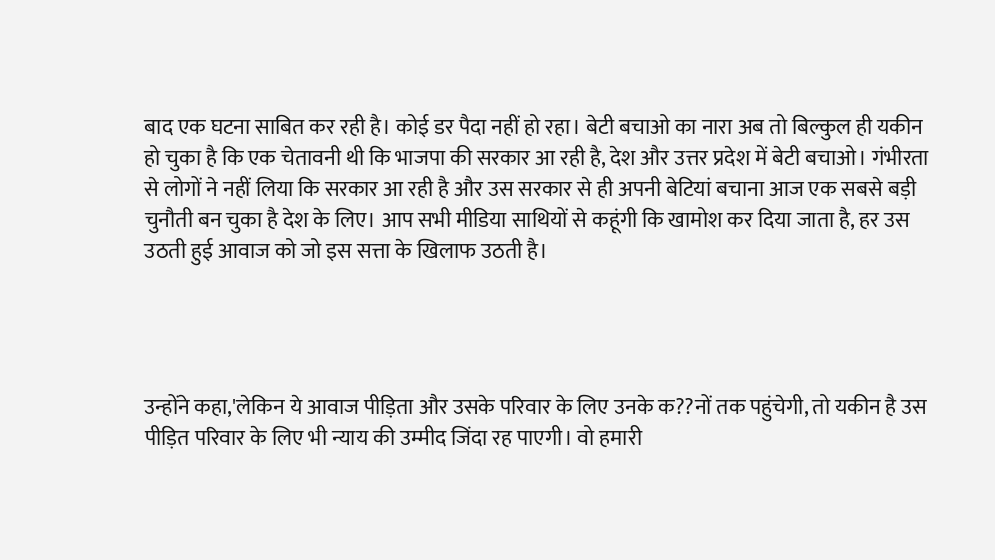बाद एक घटना साबित कर रही है। कोई डर पैदा नहीं हो रहा। बेटी बचाओ का नारा अब तो बिल्कुल ही यकीन हो चुका है कि एक चेतावनी थी कि भाजपा की सरकार आ रही है, देश और उत्तर प्रदेश में बेटी बचाओ। गंभीरता से लोगों ने नहीं लिया कि सरकार आ रही है और उस सरकार से ही अपनी बेटियां बचाना आज एक सबसे बड़ी चुनौती बन चुका है देश के लिए। आप सभी मीडिया साथियों से कहूंगी कि खामोश कर दिया जाता है, हर उस उठती हुई आवाज को जो इस सत्ता के खिलाफ उठती है।




उन्होंने कहा,'लेकिन ये आवाज पीड़िता और उसके परिवार के लिए उनके क??नों तक पहुंचेगी, तो यकीन है उस पीड़ित परिवार के लिए भी न्याय की उम्मीद जिंदा रह पाएगी। वो हमारी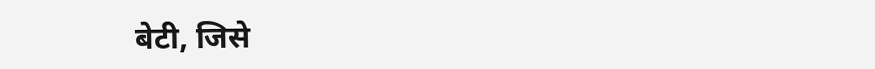बेटी, जिसे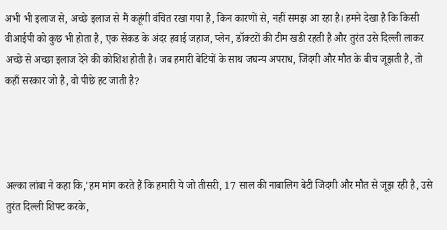अभी भी इलाज से, अच्छे इलाज से मैं कहूंगी वंचित रखा गया है, किन कारणों से, नहीं समझ आ रहा है। हमने देखा है कि किसी वीआईपी को कुछ भी होता है, एक सेंकड के अंदर हवाई जहाज, प्लेन, डॉक्टरों की टीम खडी रहती है और तुरंत उसे दिल्ली लाकर अच्छे से अच्छा इलाज देने की कोशिश होती है। जब हमारी बेटियों के साथ जघन्य अपराध, जिंदगी और मौत के बीच जूझती है, तो कहाँ सरकार जो है, वो पीछे हट जाती है?




अल्का लांबा ने कहा कि,'हम मांग करते हैं कि हमारी ये जो तीसरी, 17 साल की नाबालिग बेटी जिंदगी और मौत से जूझ रही है, उसे तुरंत दिल्ली शिफ्ट करके,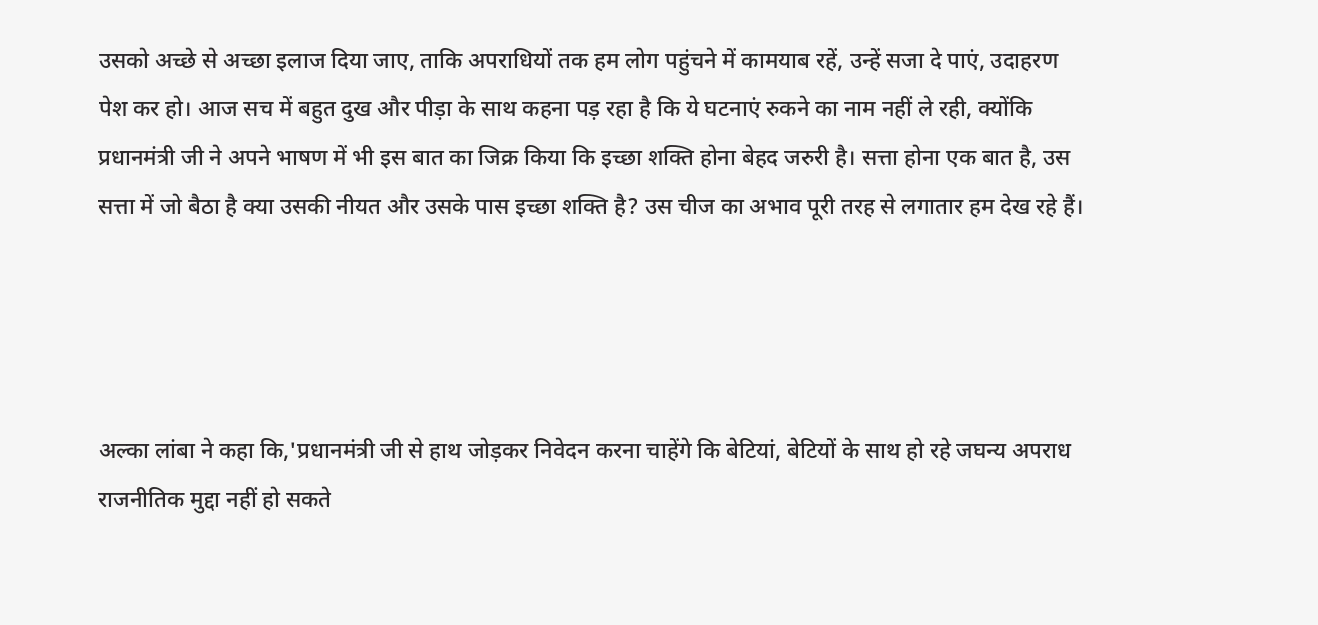उसको अच्छे से अच्छा इलाज दिया जाए, ताकि अपराधियों तक हम लोग पहुंचने में कामयाब रहें, उन्हें सजा दे पाएं, उदाहरण पेश कर हो। आज सच में बहुत दुख और पीड़ा के साथ कहना पड़ रहा है कि ये घटनाएं रुकने का नाम नहीं ले रही, क्योंकि प्रधानमंत्री जी ने अपने भाषण में भी इस बात का जिक्र किया कि इच्छा शक्ति होना बेहद जरुरी है। सत्ता होना एक बात है, उस सत्ता में जो बैठा है क्या उसकी नीयत और उसके पास इच्छा शक्ति है? उस चीज का अभाव पूरी तरह से लगातार हम देख रहे हैं।




अल्का लांबा ने कहा कि,'प्रधानमंत्री जी से हाथ जोड़कर निवेदन करना चाहेंगे कि बेटियां, बेटियों के साथ हो रहे जघन्य अपराध राजनीतिक मुद्दा नहीं हो सकते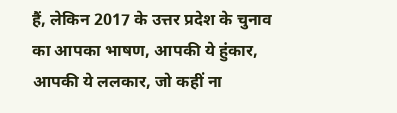हैं, लेकिन 2017 के उत्तर प्रदेश के चुनाव का आपका भाषण, आपकी ये हुंकार, आपकी ये ललकार, जो कहीं ना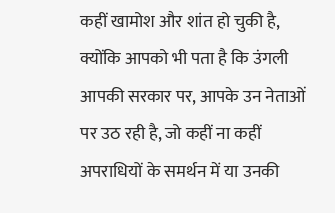कहीं खामोश और शांत हो चुकी है, क्योंकि आपको भी पता है कि उंगली आपकी सरकार पर, आपके उन नेताओं पर उठ रही है, जो कहीं ना कहीं अपराधियों के समर्थन में या उनकी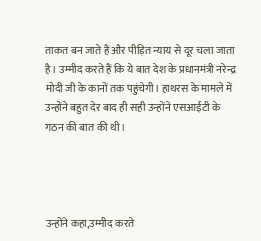ताकत बन जाते हैं और पीड़ित न्याय से दूर चला जाता है। उम्मीद करते हैं कि ये बात देश के प्रधानमंत्री नरेन्द्र मोदी जी के कानों तक पहुंचेगी। हाथरस के मामले में उन्होंने बहुत देर बाद ही सही उन्होंने एसआईटी के गठन की बात की थी।




उन्होंने कहा,उम्मीद करते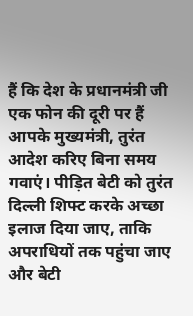हैं कि देश के प्रधानमंत्री जी एक फोन की दूरी पर हैं आपके मुख्यमंत्री, तुरंत आदेश करिए बिना समय गवाएं। पीड़ित बेटी को तुरंत दिल्ली शिफ्ट करके अच्छा इलाज दिया जाए, ताकि अपराधियों तक पहुंचा जाए और बेटी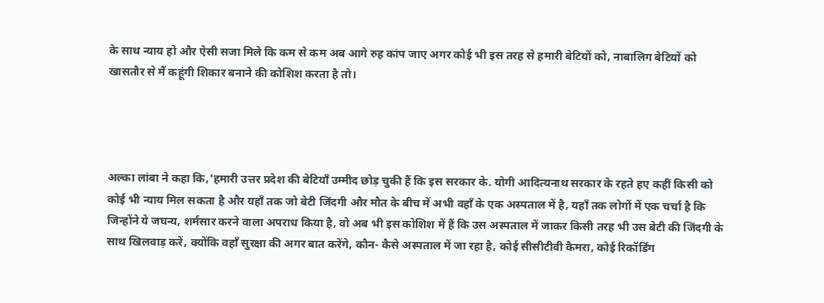के साथ न्याय हो और ऐसी सजा मिले कि कम से कम अब आगे रुह कांप जाए अगर कोई भी इस तरह से हमारी बेटियों को, नाबालिग बेटियों को खासतौर से मैं कहूंगी शिकार बनाने की कोशिश करता है तो।




अल्का लांबा ने कहा कि,'हमारी उत्तर प्रदेश की बेटियाँ उम्मीद छोड़ चुकी हैं कि इस सरकार के. योगी आदित्यनाथ सरकार के रहते हए कहीं किसी को कोई भी न्याय मिल सकता है और यहाँ तक जो बेटी जिंदगी और मौत के बीच में अभी वहाँ के एक अस्पताल में है, यहाँ तक लोगों में एक चर्चा है कि जिन्होंने ये जघन्य, शर्मसार करने वाला अपराध किया है, वो अब भी इस कोशिश में हैं कि उस अस्पताल में जाकर किसी तरह भी उस बेटी की जिंदगी के साथ खिलवाड़ करें, क्योंकि वहाँ सुरक्षा की अगर बात करेंगे, कौन- कैसे अस्पताल में जा रहा है, कोई सीसीटीवी कैमरा, कोई रिकॉर्डिंग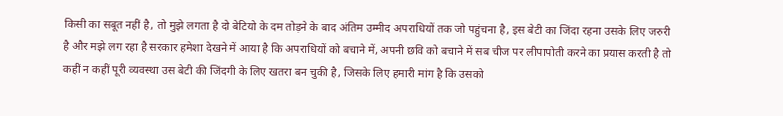किसी का सबूत नहीं है, तो मुझे लगता है दो बेटियो के दम तोड़ने के बाद अंतिम उम्मीद अपराधियों तक जो पहुंचना है, इस बेटी का जिंदा रहना उसके लिए जरुरी है और मझे लग रहा है सरकार हमेशा देखने में आया है कि अपराधियों को बचाने में, अपनी छवि को बचाने में सब चीज पर लीपापोती करने का प्रयास करती है तो कहीं न कहीं पूरी व्यवस्था उस बेटी की जिंदगी के लिए खतरा बन चुकी है, जिसके लिए हमारी मांग है कि उसको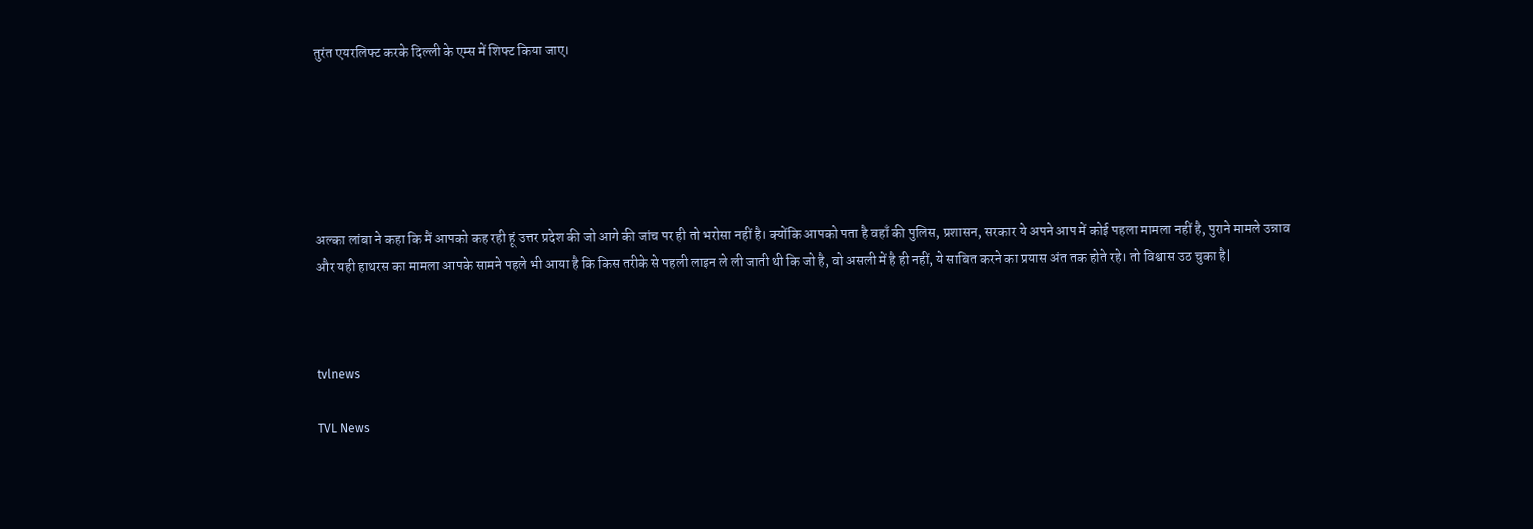तुरंत एयरलिफ्ट करके दिल्ली के एम्स में शिफ्ट किया जाए।






अल्का लांबा ने कहा कि मैं आपको कह रही हूं उत्तर प्रदेश की जो आगे की जांच पर ही तो भरोसा नहीं है। क्योंकि आपको पता है वहाँ की पुलिस, प्रशासन, सरकार ये अपने आप में कोई पहला मामला नहीं है, पुराने मामले उन्नाव और यही हाथरस का मामला आपके सामने पहले भी आया है कि किस तरीके से पहली लाइन ले ली जाती थी कि जो है, वो असली में है ही नहीं, ये साबित करने का प्रयास अंत तक होते रहे। तो विश्वास उठ चुका है|



tvlnews

TVL News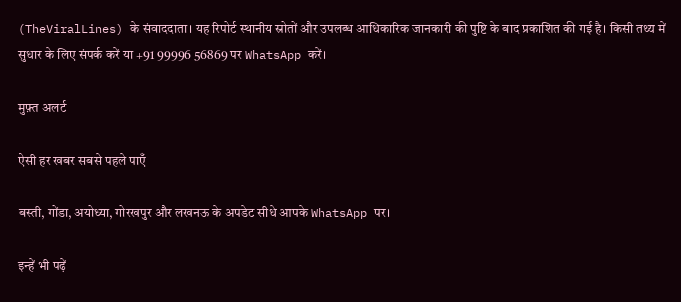(TheViralLines) के संवाददाता। यह रिपोर्ट स्थानीय स्रोतों और उपलब्ध आधिकारिक जानकारी की पुष्टि के बाद प्रकाशित की गई है। किसी तथ्य में सुधार के लिए संपर्क करें या +91 99996 56869 पर WhatsApp करें।

मुफ़्त अलर्ट

ऐसी हर खबर सबसे पहले पाएँ

बस्ती, गोंडा, अयोध्या, गोरखपुर और लखनऊ के अपडेट सीधे आपके WhatsApp पर।

इन्हें भी पढ़ें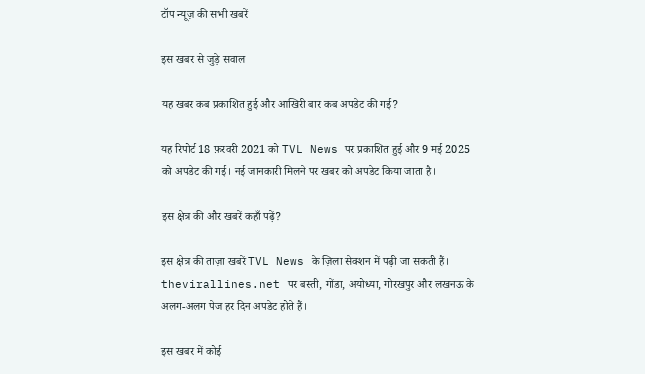टॉप न्यूज़ की सभी खबरें

इस खबर से जुड़े सवाल

यह खबर कब प्रकाशित हुई और आखिरी बार कब अपडेट की गई?

यह रिपोर्ट 18 फ़रवरी 2021 को TVL News पर प्रकाशित हुई और 9 मई 2025 को अपडेट की गई। नई जानकारी मिलने पर खबर को अपडेट किया जाता है।

इस क्षेत्र की और खबरें कहाँ पढ़ें?

इस क्षेत्र की ताज़ा खबरें TVL News के ज़िला सेक्शन में पढ़ी जा सकती हैं। thevirallines.net पर बस्ती, गोंडा, अयोध्या, गोरखपुर और लखनऊ के अलग-अलग पेज हर दिन अपडेट होते हैं।

इस खबर में कोई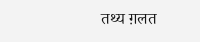तथ्य ग़लत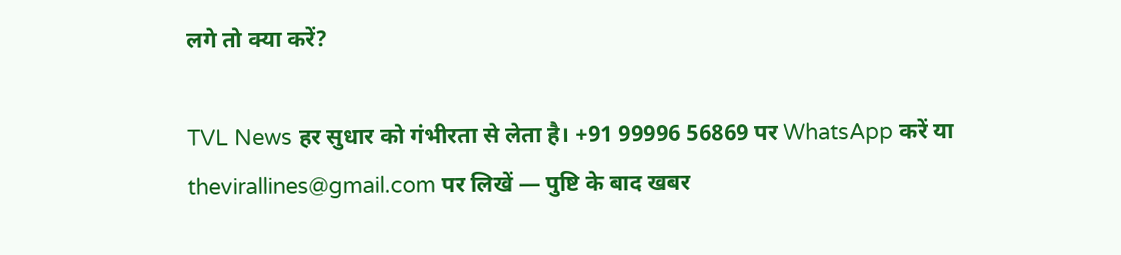लगे तो क्या करें?

TVL News हर सुधार को गंभीरता से लेता है। +91 99996 56869 पर WhatsApp करें या thevirallines@gmail.com पर लिखें — पुष्टि के बाद खबर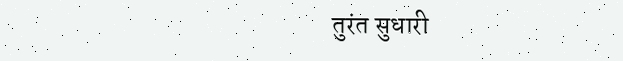तुरंत सुधारी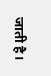जाती है।